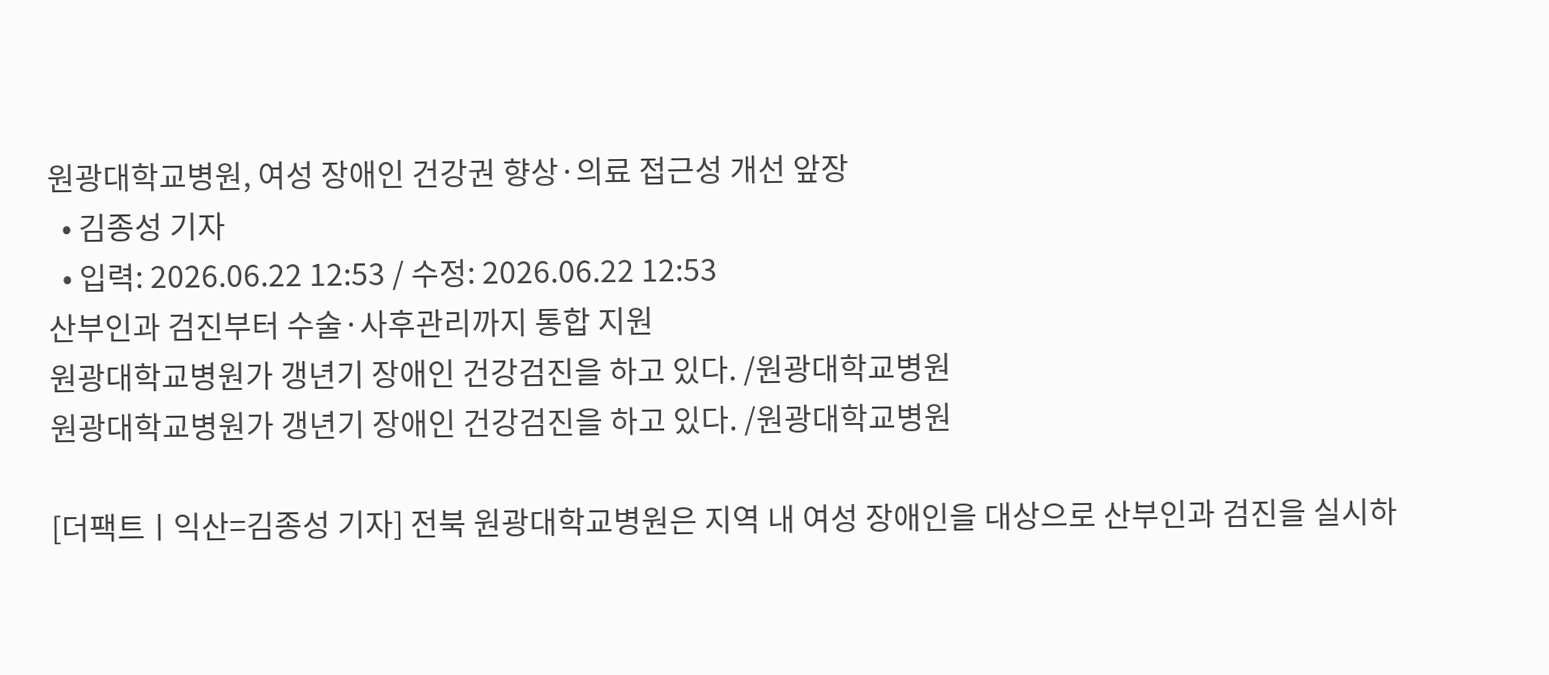원광대학교병원, 여성 장애인 건강권 향상·의료 접근성 개선 앞장
  • 김종성 기자
  • 입력: 2026.06.22 12:53 / 수정: 2026.06.22 12:53
산부인과 검진부터 수술·사후관리까지 통합 지원
원광대학교병원가 갱년기 장애인 건강검진을 하고 있다. /원광대학교병원
원광대학교병원가 갱년기 장애인 건강검진을 하고 있다. /원광대학교병원

[더팩트ㅣ익산=김종성 기자] 전북 원광대학교병원은 지역 내 여성 장애인을 대상으로 산부인과 검진을 실시하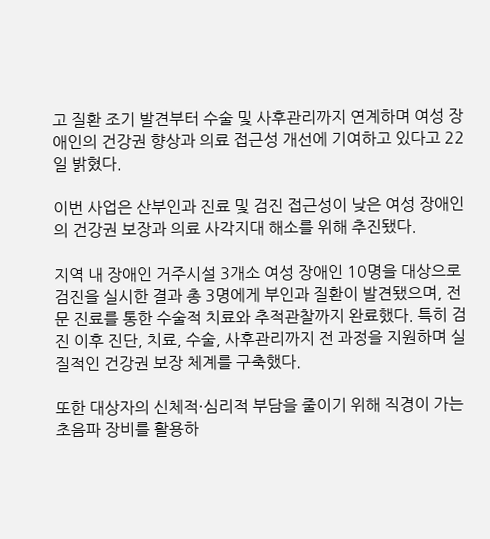고 질환 조기 발견부터 수술 및 사후관리까지 연계하며 여성 장애인의 건강권 향상과 의료 접근성 개선에 기여하고 있다고 22일 밝혔다.

이번 사업은 산부인과 진료 및 검진 접근성이 낮은 여성 장애인의 건강권 보장과 의료 사각지대 해소를 위해 추진됐다.

지역 내 장애인 거주시설 3개소 여성 장애인 10명을 대상으로 검진을 실시한 결과 총 3명에게 부인과 질환이 발견됐으며, 전문 진료를 통한 수술적 치료와 추적관찰까지 완료했다. 특히 검진 이후 진단, 치료, 수술, 사후관리까지 전 과정을 지원하며 실질적인 건강권 보장 체계를 구축했다.

또한 대상자의 신체적·심리적 부담을 줄이기 위해 직경이 가는 초음파 장비를 활용하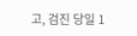고, 검진 당일 1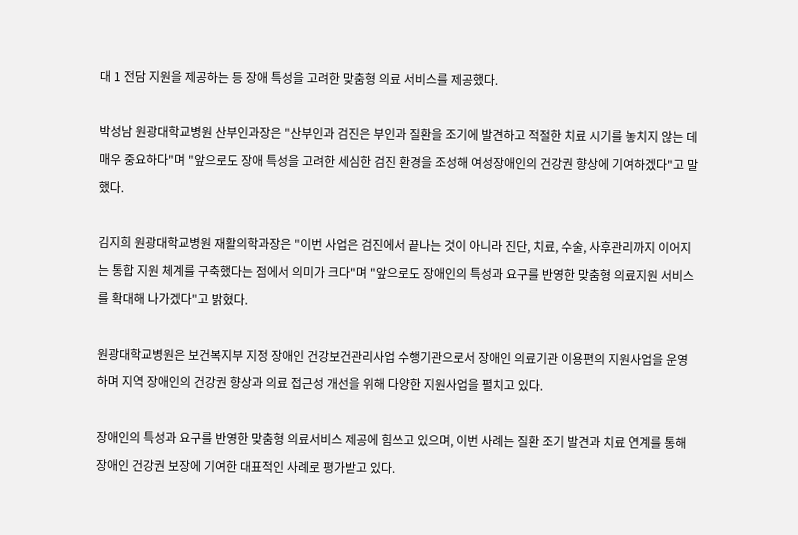대 1 전담 지원을 제공하는 등 장애 특성을 고려한 맞춤형 의료 서비스를 제공했다.

박성남 원광대학교병원 산부인과장은 "산부인과 검진은 부인과 질환을 조기에 발견하고 적절한 치료 시기를 놓치지 않는 데 매우 중요하다"며 "앞으로도 장애 특성을 고려한 세심한 검진 환경을 조성해 여성장애인의 건강권 향상에 기여하겠다"고 말했다.

김지희 원광대학교병원 재활의학과장은 "이번 사업은 검진에서 끝나는 것이 아니라 진단, 치료, 수술, 사후관리까지 이어지는 통합 지원 체계를 구축했다는 점에서 의미가 크다"며 "앞으로도 장애인의 특성과 요구를 반영한 맞춤형 의료지원 서비스를 확대해 나가겠다"고 밝혔다.

원광대학교병원은 보건복지부 지정 장애인 건강보건관리사업 수행기관으로서 장애인 의료기관 이용편의 지원사업을 운영하며 지역 장애인의 건강권 향상과 의료 접근성 개선을 위해 다양한 지원사업을 펼치고 있다.

장애인의 특성과 요구를 반영한 맞춤형 의료서비스 제공에 힘쓰고 있으며, 이번 사례는 질환 조기 발견과 치료 연계를 통해 장애인 건강권 보장에 기여한 대표적인 사례로 평가받고 있다.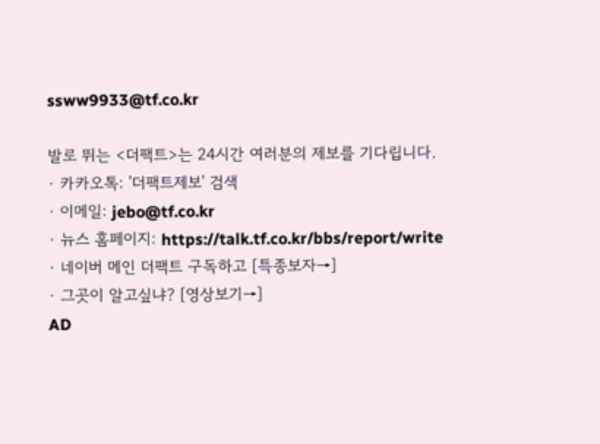ssww9933@tf.co.kr

발로 뛰는 <더팩트>는 24시간 여러분의 제보를 기다립니다.
· 카카오톡: '더팩트제보' 검색
· 이메일: jebo@tf.co.kr
· 뉴스 홈페이지: https://talk.tf.co.kr/bbs/report/write
· 네이버 메인 더팩트 구독하고 [특종보자→]
· 그곳이 알고싶냐? [영상보기→]
AD